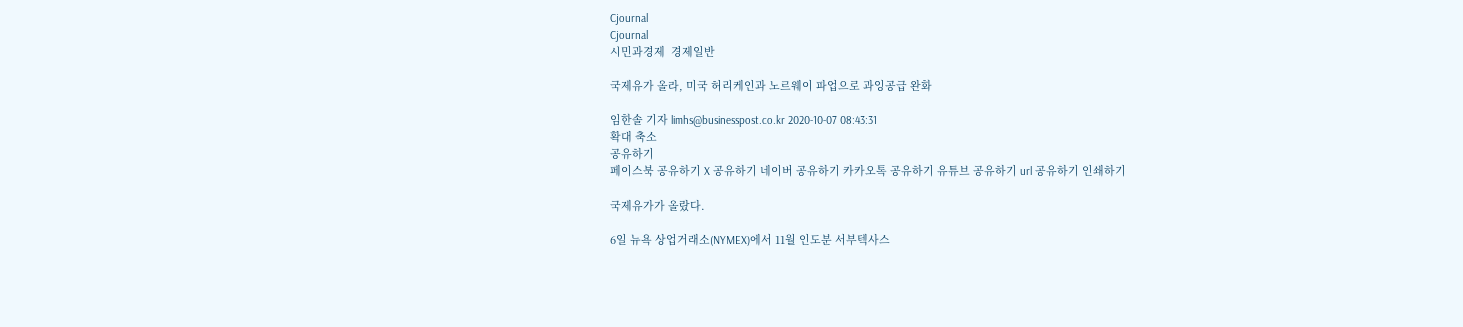Cjournal
Cjournal
시민과경제  경제일반

국제유가 올라, 미국 허리케인과 노르웨이 파업으로 과잉공급 완화

임한솔 기자 limhs@businesspost.co.kr 2020-10-07 08:43:31
확대 축소
공유하기
페이스북 공유하기 X 공유하기 네이버 공유하기 카카오톡 공유하기 유튜브 공유하기 url 공유하기 인쇄하기

국제유가가 올랐다.

6일 뉴욕 상업거래소(NYMEX)에서 11월 인도분 서부텍사스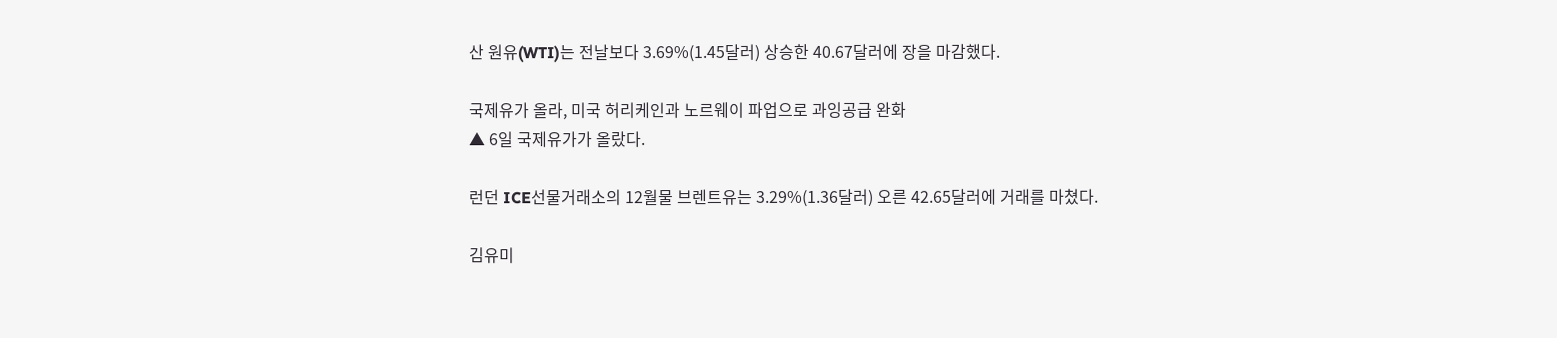산 원유(WTI)는 전날보다 3.69%(1.45달러) 상승한 40.67달러에 장을 마감했다.

국제유가 올라, 미국 허리케인과 노르웨이 파업으로 과잉공급 완화
▲ 6일 국제유가가 올랐다.

런던 ICE선물거래소의 12월물 브렌트유는 3.29%(1.36달러) 오른 42.65달러에 거래를 마쳤다.

김유미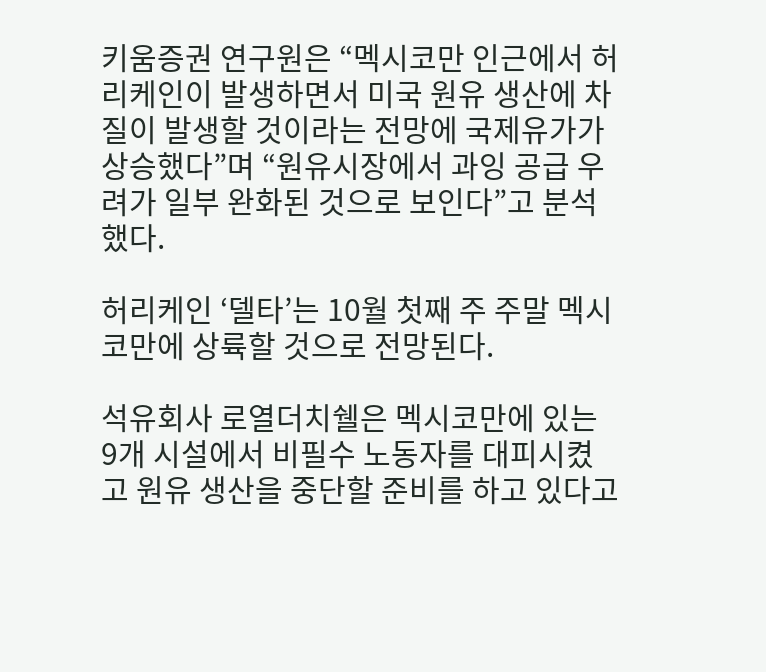키움증권 연구원은 “멕시코만 인근에서 허리케인이 발생하면서 미국 원유 생산에 차질이 발생할 것이라는 전망에 국제유가가 상승했다”며 “원유시장에서 과잉 공급 우려가 일부 완화된 것으로 보인다”고 분석했다.

허리케인 ‘델타’는 10월 첫째 주 주말 멕시코만에 상륙할 것으로 전망된다.

석유회사 로열더치쉘은 멕시코만에 있는 9개 시설에서 비필수 노동자를 대피시켰고 원유 생산을 중단할 준비를 하고 있다고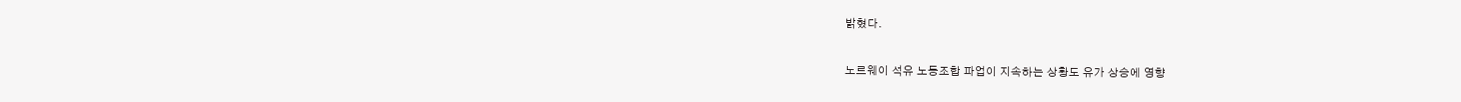밝혔다.

노르웨이 석유 노동조합 파업이 지속하는 상황도 유가 상승에 영향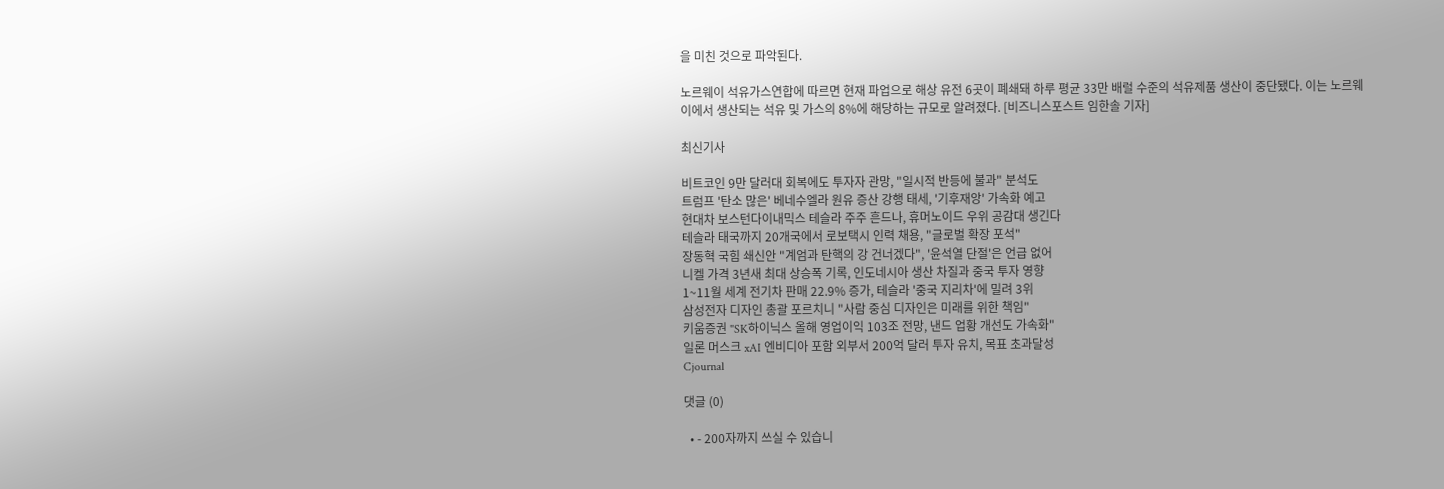을 미친 것으로 파악된다.

노르웨이 석유가스연합에 따르면 현재 파업으로 해상 유전 6곳이 폐쇄돼 하루 평균 33만 배럴 수준의 석유제품 생산이 중단됐다. 이는 노르웨이에서 생산되는 석유 및 가스의 8%에 해당하는 규모로 알려졌다. [비즈니스포스트 임한솔 기자]

최신기사

비트코인 9만 달러대 회복에도 투자자 관망, "일시적 반등에 불과" 분석도
트럼프 '탄소 많은' 베네수엘라 원유 증산 강행 태세, '기후재앙' 가속화 예고
현대차 보스턴다이내믹스 테슬라 주주 흔드나, 휴머노이드 우위 공감대 생긴다
테슬라 태국까지 20개국에서 로보택시 인력 채용, "글로벌 확장 포석"
장동혁 국힘 쇄신안 "계엄과 탄핵의 강 건너겠다", '윤석열 단절'은 언급 없어
니켈 가격 3년새 최대 상승폭 기록, 인도네시아 생산 차질과 중국 투자 영향
1~11월 세계 전기차 판매 22.9% 증가, 테슬라 '중국 지리차'에 밀려 3위
삼성전자 디자인 총괄 포르치니 "사람 중심 디자인은 미래를 위한 책임"
키움증권 "SK하이닉스 올해 영업이익 103조 전망, 낸드 업황 개선도 가속화"
일론 머스크 xAI 엔비디아 포함 외부서 200억 달러 투자 유치, 목표 초과달성
Cjournal

댓글 (0)

  • - 200자까지 쓰실 수 있습니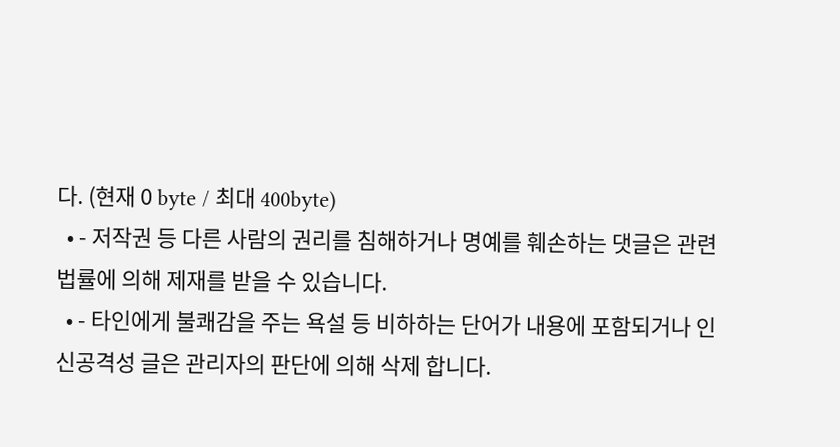다. (현재 0 byte / 최대 400byte)
  • - 저작권 등 다른 사람의 권리를 침해하거나 명예를 훼손하는 댓글은 관련 법률에 의해 제재를 받을 수 있습니다.
  • - 타인에게 불쾌감을 주는 욕설 등 비하하는 단어가 내용에 포함되거나 인신공격성 글은 관리자의 판단에 의해 삭제 합니다.